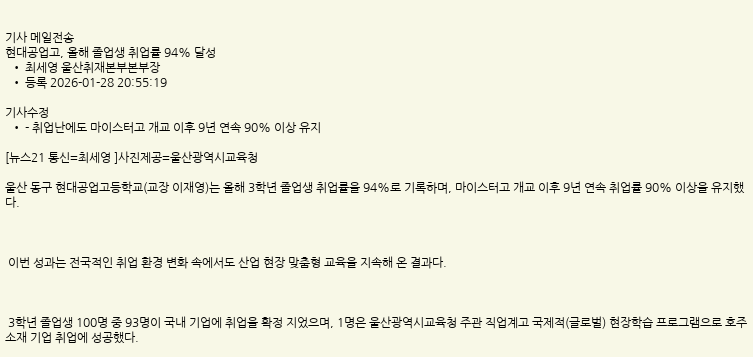기사 메일전송
현대공업고, 올해 졸업생 취업률 94% 달성
  • 최세영 울산취재본부본부장
  • 등록 2026-01-28 20:55:19

기사수정
  • - 취업난에도 마이스터고 개교 이후 9년 연속 90% 이상 유지

[뉴스21 통신=최세영 ]사진제공=울산광역시교육청

울산 동구 현대공업고등학교(교장 이재영)는 올해 3학년 졸업생 취업률을 94%로 기록하며, 마이스터고 개교 이후 9년 연속 취업률 90% 이상을 유지했다.



 이번 성과는 전국적인 취업 환경 변화 속에서도 산업 현장 맞춤형 교육을 지속해 온 결과다.



 3학년 졸업생 100명 중 93명이 국내 기업에 취업을 확정 지었으며, 1명은 울산광역시교육청 주관 직업계고 국제적(글로벌) 현장학습 프로그램으로 호주 소재 기업 취업에 성공했다.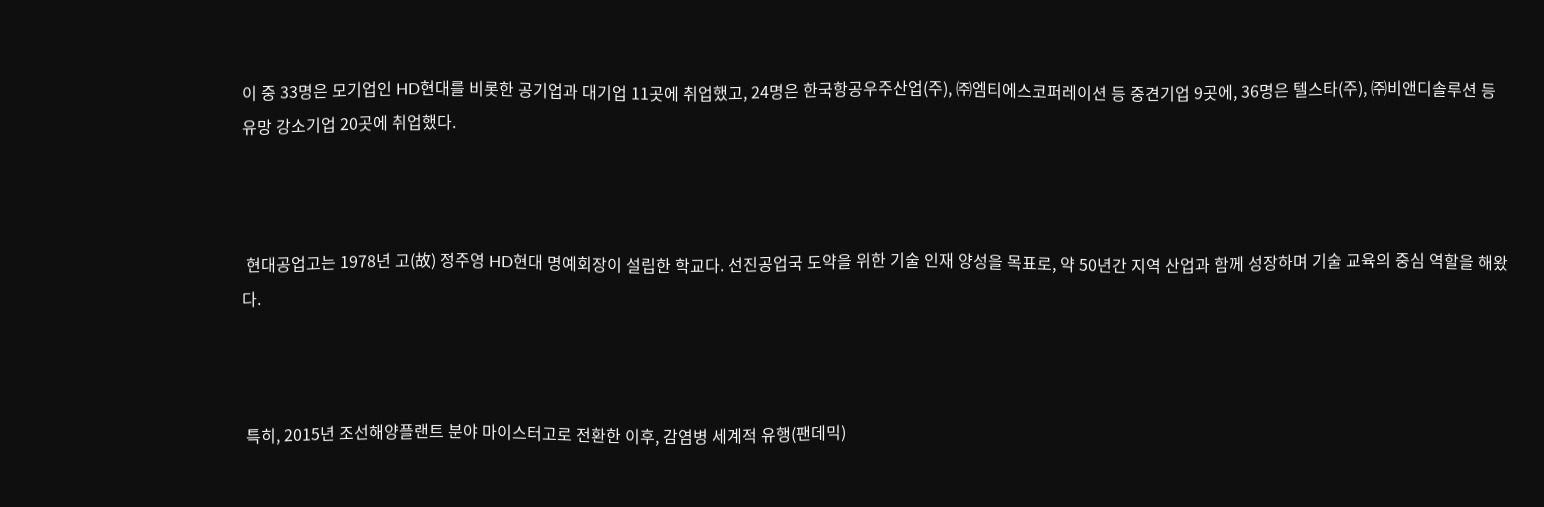이 중 33명은 모기업인 HD현대를 비롯한 공기업과 대기업 11곳에 취업했고, 24명은 한국항공우주산업(주), ㈜엠티에스코퍼레이션 등 중견기업 9곳에, 36명은 텔스타(주), ㈜비앤디솔루션 등 유망 강소기업 20곳에 취업했다.



 현대공업고는 1978년 고(故) 정주영 HD현대 명예회장이 설립한 학교다. 선진공업국 도약을 위한 기술 인재 양성을 목표로, 약 50년간 지역 산업과 함께 성장하며 기술 교육의 중심 역할을 해왔다.



 특히, 2015년 조선해양플랜트 분야 마이스터고로 전환한 이후, 감염병 세계적 유행(팬데믹)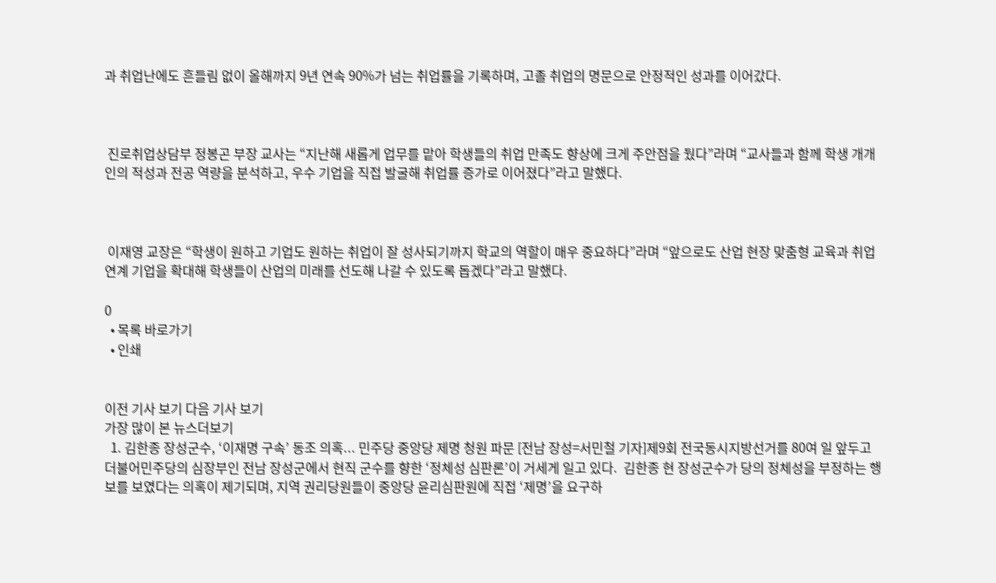과 취업난에도 흔들림 없이 올해까지 9년 연속 90%가 넘는 취업률을 기록하며, 고졸 취업의 명문으로 안정적인 성과를 이어갔다.



 진로취업상담부 정봉곤 부장 교사는 “지난해 새롭게 업무를 맡아 학생들의 취업 만족도 향상에 크게 주안점을 뒀다”라며 “교사들과 함께 학생 개개인의 적성과 전공 역량을 분석하고, 우수 기업을 직접 발굴해 취업률 증가로 이어졌다”라고 말했다.



 이재영 교장은 “학생이 원하고 기업도 원하는 취업이 잘 성사되기까지 학교의 역할이 매우 중요하다”라며 “앞으로도 산업 현장 맞춤형 교육과 취업 연계 기업을 확대해 학생들이 산업의 미래를 선도해 나갈 수 있도록 돕겠다”라고 말했다.

0
  • 목록 바로가기
  • 인쇄


이전 기사 보기 다음 기사 보기
가장 많이 본 뉴스더보기
  1. 김한종 장성군수, ‘이재명 구속’ 동조 의혹... 민주당 중앙당 제명 청원 파문 [전남 장성=서민철 기자]제9회 전국동시지방선거를 80여 일 앞두고 더불어민주당의 심장부인 전남 장성군에서 현직 군수를 향한 ‘정체성 심판론’이 거세게 일고 있다.  김한종 현 장성군수가 당의 정체성을 부정하는 행보를 보였다는 의혹이 제기되며, 지역 권리당원들이 중앙당 윤리심판원에 직접 ‘제명’을 요구하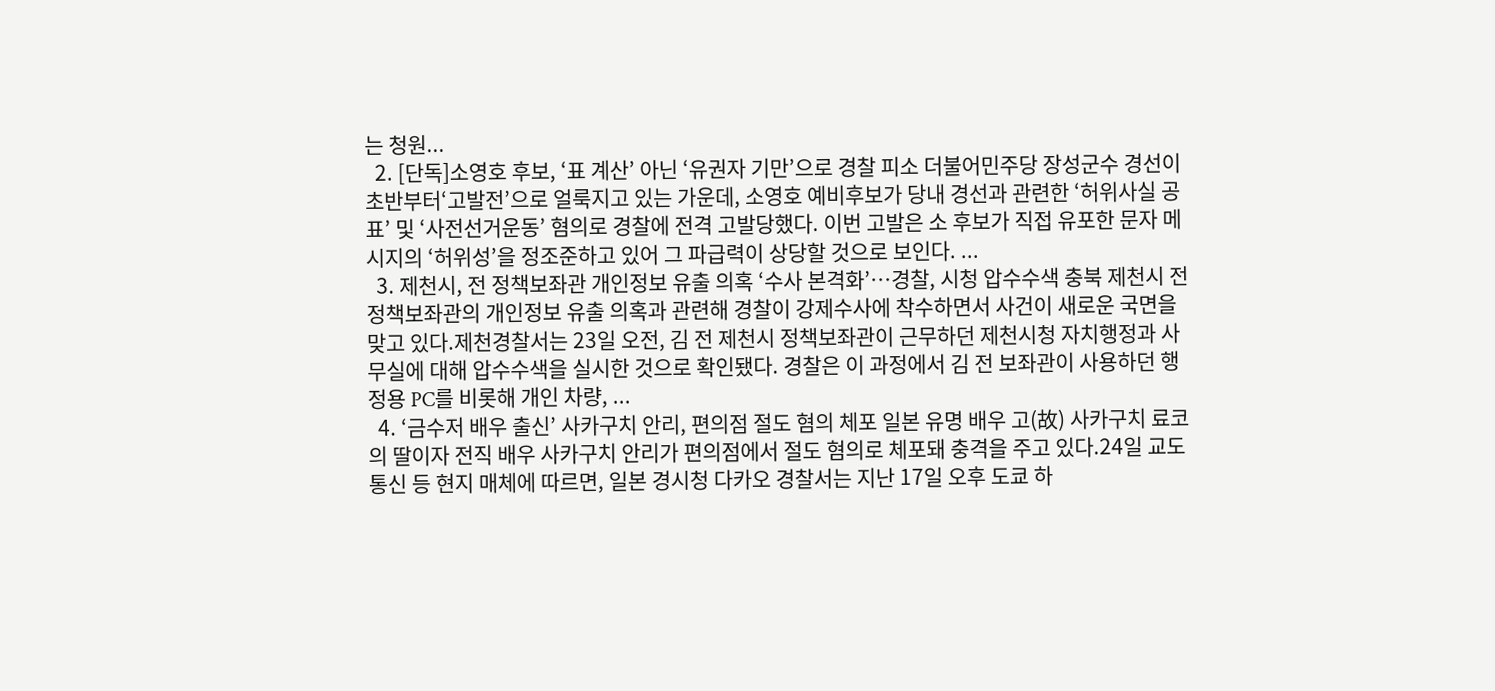는 청원...
  2. [단독]소영호 후보, ‘표 계산’ 아닌 ‘유권자 기만’으로 경찰 피소 더불어민주당 장성군수 경선이 초반부터‘고발전’으로 얼룩지고 있는 가운데, 소영호 예비후보가 당내 경선과 관련한 ‘허위사실 공표’ 및 ‘사전선거운동’ 혐의로 경찰에 전격 고발당했다. 이번 고발은 소 후보가 직접 유포한 문자 메시지의 ‘허위성’을 정조준하고 있어 그 파급력이 상당할 것으로 보인다. ...
  3. 제천시, 전 정책보좌관 개인정보 유출 의혹 ‘수사 본격화’…경찰, 시청 압수수색 충북 제천시 전 정책보좌관의 개인정보 유출 의혹과 관련해 경찰이 강제수사에 착수하면서 사건이 새로운 국면을 맞고 있다.제천경찰서는 23일 오전, 김 전 제천시 정책보좌관이 근무하던 제천시청 자치행정과 사무실에 대해 압수수색을 실시한 것으로 확인됐다. 경찰은 이 과정에서 김 전 보좌관이 사용하던 행정용 PC를 비롯해 개인 차량, ...
  4. ‘금수저 배우 출신’ 사카구치 안리, 편의점 절도 혐의 체포 일본 유명 배우 고(故) 사카구치 료코의 딸이자 전직 배우 사카구치 안리가 편의점에서 절도 혐의로 체포돼 충격을 주고 있다.24일 교도통신 등 현지 매체에 따르면, 일본 경시청 다카오 경찰서는 지난 17일 오후 도쿄 하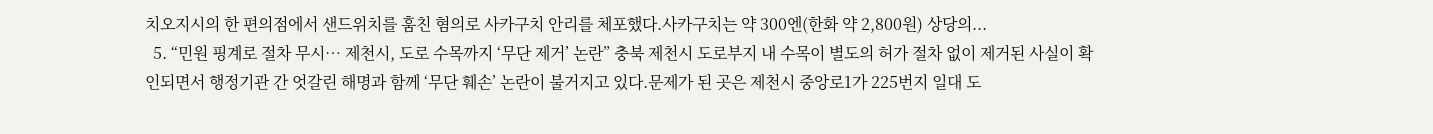치오지시의 한 편의점에서 샌드위치를 훔친 혐의로 사카구치 안리를 체포했다.사카구치는 약 300엔(한화 약 2,800원) 상당의...
  5. “민원 핑계로 절차 무시… 제천시, 도로 수목까지 ‘무단 제거’ 논란” 충북 제천시 도로부지 내 수목이 별도의 허가 절차 없이 제거된 사실이 확인되면서 행정기관 간 엇갈린 해명과 함께 ‘무단 훼손’ 논란이 불거지고 있다.문제가 된 곳은 제천시 중앙로1가 225번지 일대 도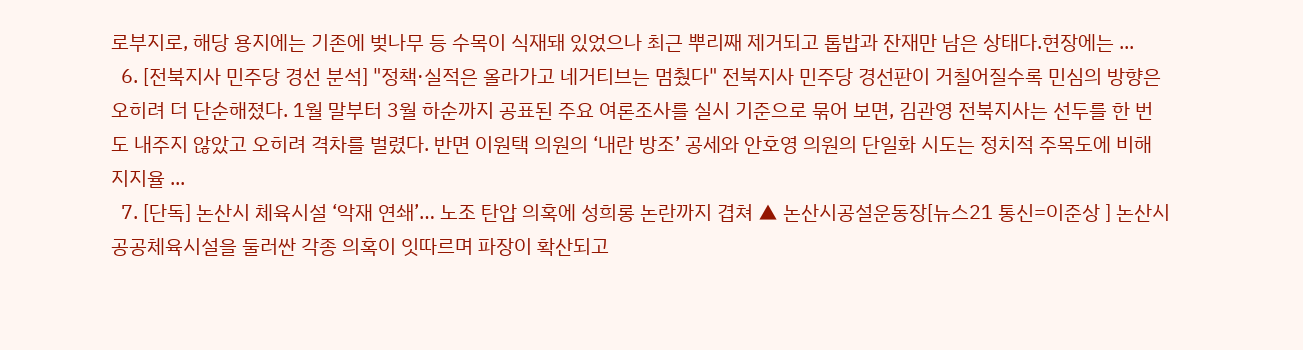로부지로, 해당 용지에는 기존에 벚나무 등 수목이 식재돼 있었으나 최근 뿌리째 제거되고 톱밥과 잔재만 남은 상태다.현장에는 ...
  6. [전북지사 민주당 경선 분석] "정책·실적은 올라가고 네거티브는 멈췄다" 전북지사 민주당 경선판이 거칠어질수록 민심의 방향은 오히려 더 단순해졌다. 1월 말부터 3월 하순까지 공표된 주요 여론조사를 실시 기준으로 묶어 보면, 김관영 전북지사는 선두를 한 번도 내주지 않았고 오히려 격차를 벌렸다. 반면 이원택 의원의 ‘내란 방조’ 공세와 안호영 의원의 단일화 시도는 정치적 주목도에 비해 지지율 ...
  7. [단독] 논산시 체육시설 ‘악재 연쇄’… 노조 탄압 의혹에 성희롱 논란까지 겹쳐 ▲ 논산시공설운동장[뉴스21 통신=이준상 ] 논산시 공공체육시설을 둘러싼 각종 의혹이 잇따르며 파장이 확산되고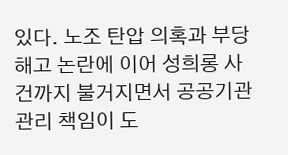있다. 노조 탄압 의혹과 부당해고 논란에 이어 성희롱 사건까지 불거지면서 공공기관 관리 책임이 도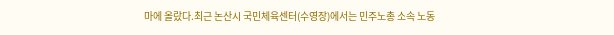마에 올랐다.최근 논산시 국민체육센터(수영장)에서는 민주노총 소속 노동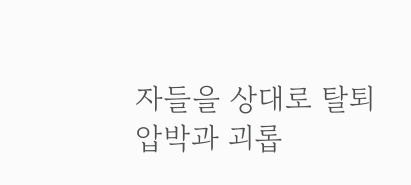자들을 상대로 탈퇴 압박과 괴롭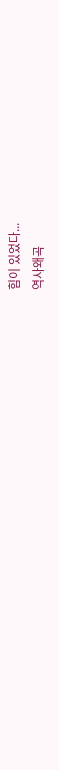힘이 있었다...
역사왜곡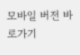모바일 버전 바로가기